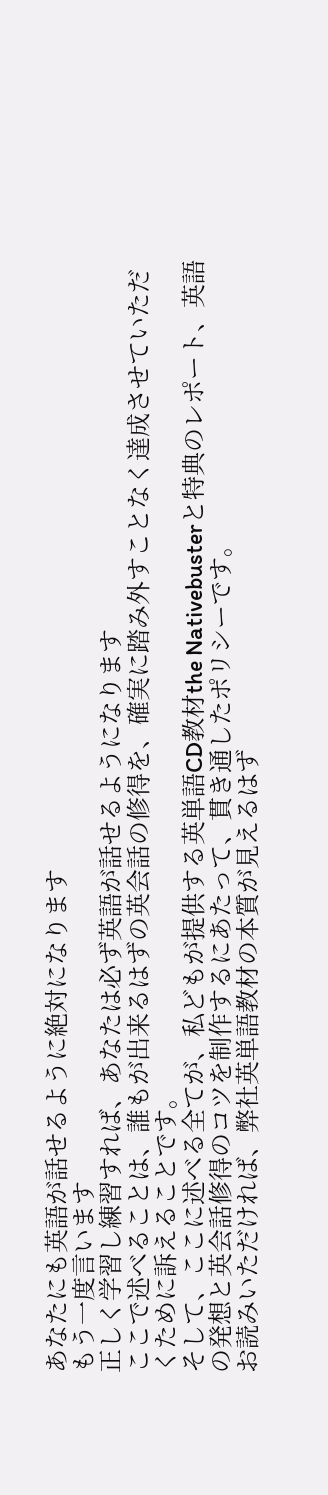あなたにも英語が話せるように絶対になります
もう一度言います
正しく学習し練習すれば、あなたは必ず英語が話せるようになります
ここで述べることは、誰もが出来るはずの英会話の修得を、確実に踏み外すことなく達成させていただくために訴えることです。
そして、ここに述べる全てが、私どもが提供する英単語CD教材the Nativebusterと特典のレポート、英語の発想と英会話修得のコツを制作するにあたって、貫き通したポリシーです。
お読みいただければ、弊社英単語教材の本質が見えるはず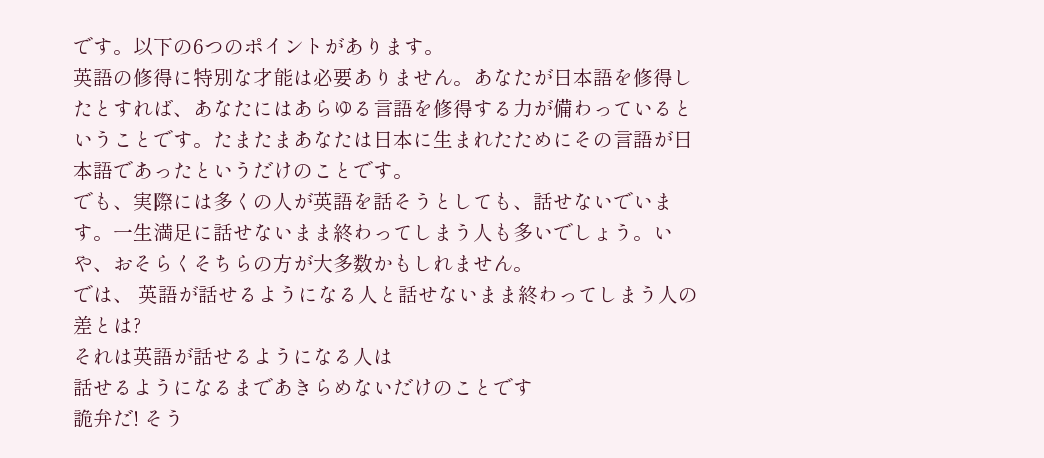です。以下の6つのポイントがあります。
英語の修得に特別な才能は必要ありません。あなたが日本語を修得したとすれば、あなたにはあらゆる言語を修得する力が備わっているということです。たまたまあなたは日本に生まれたためにその言語が日本語であったというだけのことです。
でも、実際には多くの人が英語を話そうとしても、話せないでいます。一生満足に話せないまま終わってしまう人も多いでしょう。いや、おそらくそちらの方が大多数かもしれません。
では、 英語が話せるようになる人と話せないまま終わってしまう人の差とは?
それは英語が話せるようになる人は
話せるようになるまであきらめないだけのことです
詭弁だ! そう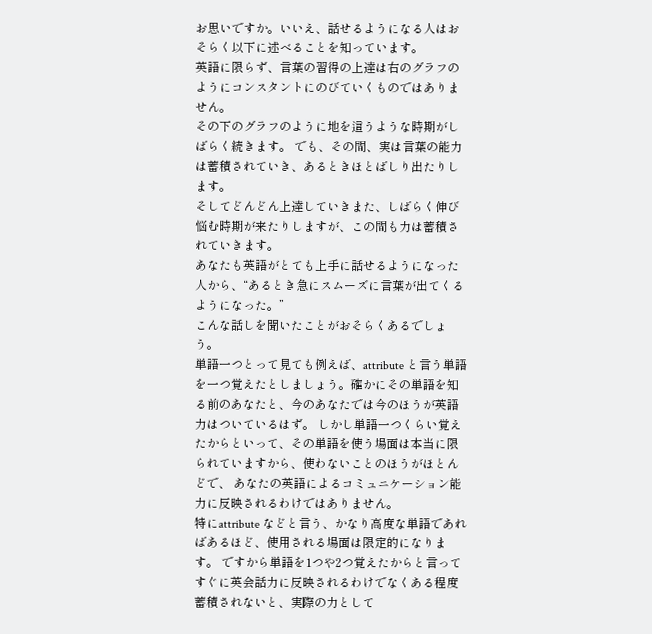お思いですか。いいえ、話せるようになる人はおそらく以下に述べることを知っています。
英語に限らず、言葉の習得の上達は右のグラフのようにコンスタントにのびていくものではありません。
その下のグラフのように地を這うような時期がしばらく続きます。 でも、その間、実は言葉の能力は蓄積されていき、あるときほとばしり出たりします。
そしてどんどん上達していきまた、しばらく伸び悩む時期が来たりしますが、この間も力は蓄積されていきます。
あなたも英語がとても上手に話せるようになった人から、“あるとき急にスムーズに言葉が出てくるようになった。”
こんな話しを聞いたことがおそらくあるでしょう。
単語一つとって見ても例えば、attribute と言う単語を一つ覚えたとしましょう。確かにその単語を知る前のあなたと、今のあなたでは今のほうが英語力はついているはず。 しかし単語一つくらい覚えたからといって、その単語を使う場面は本当に限られていますから、使わないことのほうがほとんどで、 あなたの英語によるコミュニケーション能力に反映されるわけではありません。
特にattribute などと言う、かなり高度な単語であればあるほど、使用される場面は限定的になります。 ですから単語を1つや2つ覚えたからと言ってすぐに英会話力に反映されるわけでなくある程度蓄積されないと、実際の力として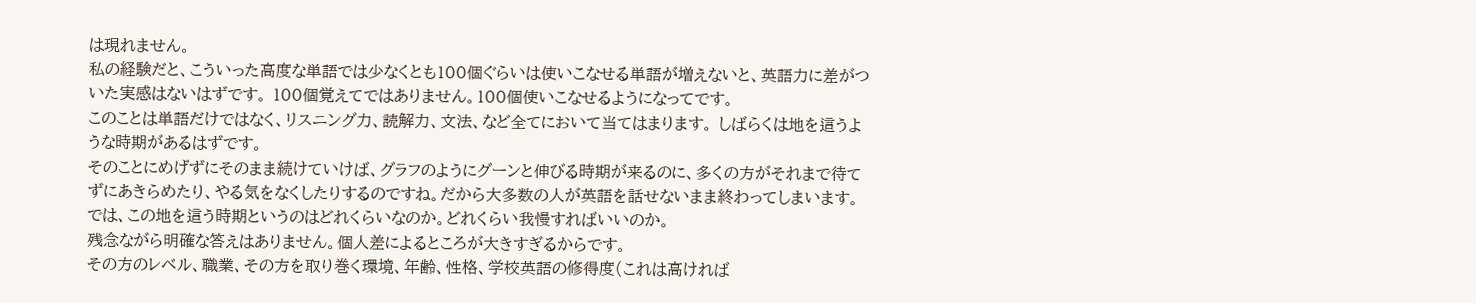は現れません。
私の経験だと、こういった高度な単語では少なくとも100個ぐらいは使いこなせる単語が増えないと、英語力に差がついた実感はないはずです。 100個覚えてではありません。100個使いこなせるようになってです。
このことは単語だけではなく、リスニング力、読解力、文法、など全てにおいて当てはまります。 しばらくは地を這うような時期があるはずです。
そのことにめげずにそのまま続けていけば、グラフのようにグーンと伸びる時期が来るのに、多くの方がそれまで待てずにあきらめたり、やる気をなくしたりするのですね。だから大多数の人が英語を話せないまま終わってしまいます。
では、この地を這う時期というのはどれくらいなのか。どれくらい我慢すればいいのか。
残念ながら明確な答えはありません。個人差によるところが大きすぎるからです。
その方のレベル、職業、その方を取り巻く環境、年齢、性格、学校英語の修得度(これは高ければ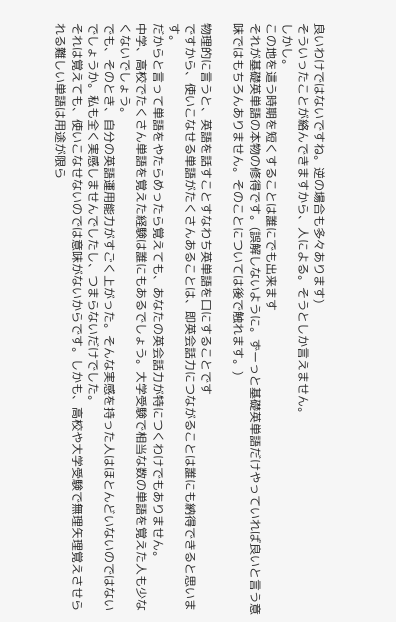良いわけではないですね。逆の場合も多々あります)
そういったことが絡んできますから、人による。そうとしか言えません。
しかし。
この地を這う時期を短くすることは誰にでも出来ます
それが基礎英単語の本物の修得です。(誤解しないように。ずーっと基礎英単語だけやっていれば良いと言う意味ではもちろんありません。そのことについては後で触れます。)

物理的に言うと、英語を話すことすなわち英単語を口にすることです
ですから、使いこなせる単語がたくさんあることは、即英会話力につながることは誰にも納得できると思います。
だからと言って単語をやたらめったら覚えても、あなたの英会話力が特につくわけでもありません。
中学、高校でたくさん単語を覚えた経験は誰にもあるでしょう。大学受験で相当な数の単語を覚えた人も少なくないでしょう。
でも、そのとき、自分の英語運用能力がすごく上がった。そんな実感を持った人はほとんどいないのではないでしょうか。私も全く実感しませんでしたし、つまらないだけでした。
それは覚えても、使いこなせないのでは意味がないからです。しかも、高校や大学受験で無理矢理覚えさせられる難しい単語は用途が限ら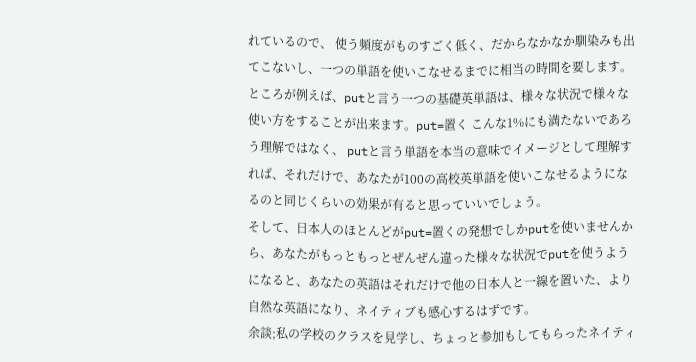れているので、 使う頻度がものすごく低く、だからなかなか馴染みも出てこないし、一つの単語を使いこなせるまでに相当の時間を要します。
ところが例えば、putと言う一つの基礎英単語は、様々な状況で様々な使い方をすることが出来ます。put=置く こんな1%にも満たないであろう理解ではなく、 putと言う単語を本当の意味でイメージとして理解すれば、それだけで、あなたが100の高校英単語を使いこなせるようになるのと同じくらいの効果が有ると思っていいでしょう。
そして、日本人のほとんどがput=置くの発想でしかputを使いませんから、あなたがもっともっとぜんぜん違った様々な状況でputを使うようになると、あなたの英語はそれだけで他の日本人と一線を置いた、より自然な英語になり、ネイティブも感心するはずです。
余談;私の学校のクラスを見学し、ちょっと参加もしてもらったネイティ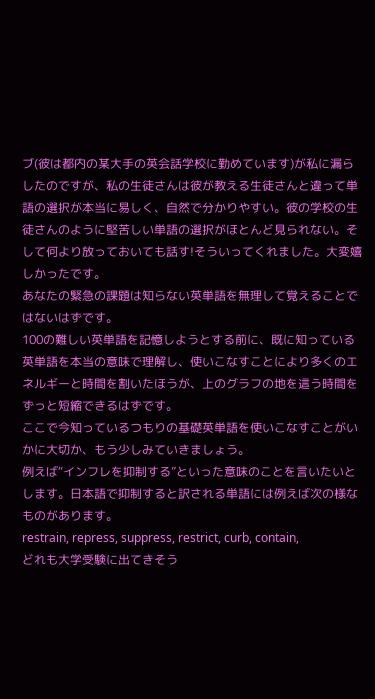ブ(彼は都内の某大手の英会話学校に勤めています)が私に漏らしたのですが、私の生徒さんは彼が教える生徒さんと違って単語の選択が本当に易しく、自然で分かりやすい。彼の学校の生徒さんのように堅苦しい単語の選択がほとんど見られない。そして何より放っておいても話す!そういってくれました。大変嬉しかったです。
あなたの緊急の課題は知らない英単語を無理して覚えることではないはずです。
100の難しい英単語を記憶しようとする前に、既に知っている英単語を本当の意味で理解し、使いこなすことにより多くのエネルギーと時間を割いたほうが、上のグラフの地を這う時間をずっと短縮できるはずです。
ここで今知っているつもりの基礎英単語を使いこなすことがいかに大切か、もう少しみていきましょう。
例えば“インフレを抑制する”といった意味のことを言いたいとします。日本語で抑制すると訳される単語には例えば次の様なものがあります。
restrain, repress, suppress, restrict, curb, contain,
どれも大学受験に出てきそう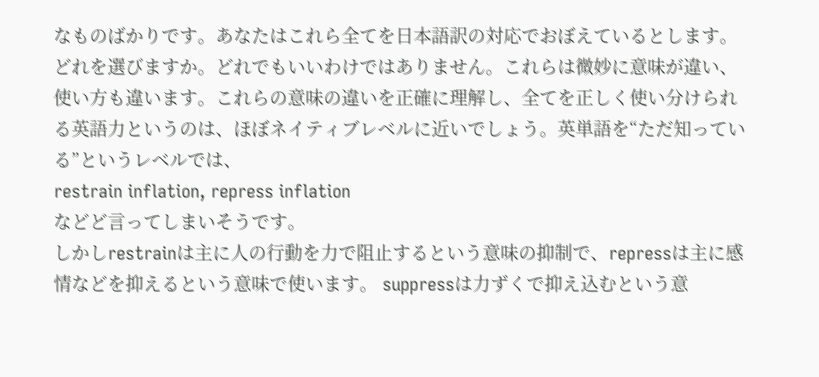なものばかりです。あなたはこれら全てを日本語訳の対応でおぼえているとします。どれを選びますか。どれでもいいわけではありません。これらは微妙に意味が違い、使い方も違います。これらの意味の違いを正確に理解し、全てを正しく使い分けられる英語力というのは、ほぼネイティブレベルに近いでしょう。英単語を“ただ知っている”というレベルでは、
restrain inflation, repress inflation
などど言ってしまいそうです。
しかしrestrainは主に人の行動を力で阻止するという意味の抑制で、repressは主に感情などを抑えるという意味で使います。 suppressは力ずくで抑え込むという意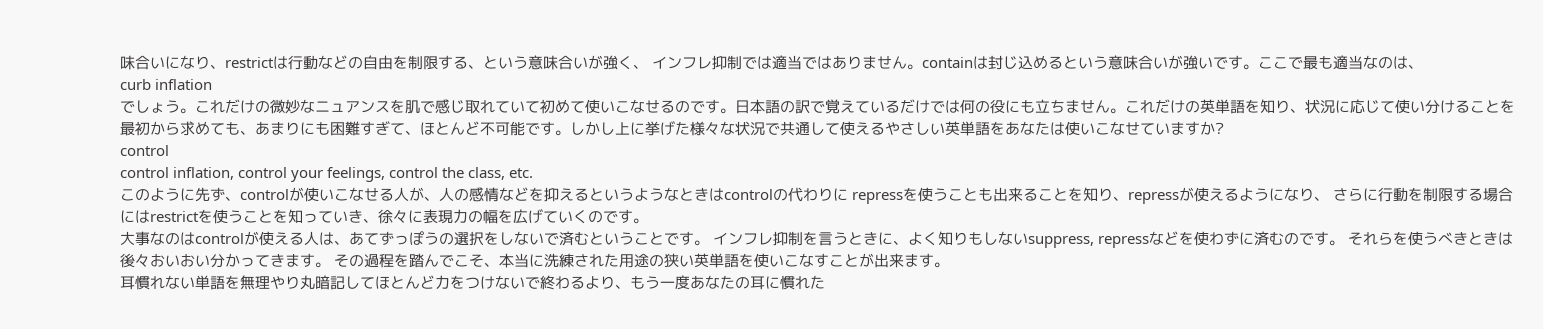味合いになり、restrictは行動などの自由を制限する、という意味合いが強く、 インフレ抑制では適当ではありません。containは封じ込めるという意味合いが強いです。ここで最も適当なのは、
curb inflation
でしょう。これだけの微妙なニュアンスを肌で感じ取れていて初めて使いこなせるのです。日本語の訳で覚えているだけでは何の役にも立ちません。これだけの英単語を知り、状況に応じて使い分けることを最初から求めても、あまりにも困難すぎて、ほとんど不可能です。しかし上に挙げた様々な状況で共通して使えるやさしい英単語をあなたは使いこなせていますか?
control
control inflation, control your feelings, control the class, etc.
このように先ず、controlが使いこなせる人が、人の感情などを抑えるというようなときはcontrolの代わりに repressを使うことも出来ることを知り、repressが使えるようになり、 さらに行動を制限する場合にはrestrictを使うことを知っていき、徐々に表現力の幅を広げていくのです。
大事なのはcontrolが使える人は、あてずっぽうの選択をしないで済むということです。 インフレ抑制を言うときに、よく知りもしないsuppress, repressなどを使わずに済むのです。 それらを使うべきときは後々おいおい分かってきます。 その過程を踏んでこそ、本当に洗練された用途の狭い英単語を使いこなすことが出来ます。
耳慣れない単語を無理やり丸暗記してほとんど力をつけないで終わるより、もう一度あなたの耳に慣れた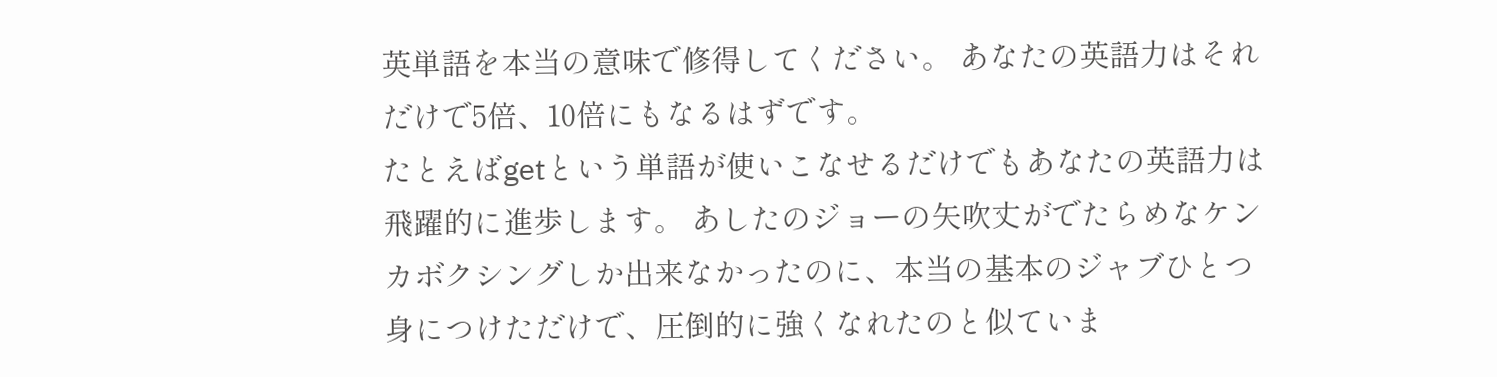英単語を本当の意味で修得してください。 あなたの英語力はそれだけで5倍、10倍にもなるはずです。
たとえばgetという単語が使いこなせるだけでもあなたの英語力は飛躍的に進歩します。 あしたのジョーの矢吹丈がでたらめなケンカボクシングしか出来なかったのに、本当の基本のジャブひとつ身につけただけで、圧倒的に強くなれたのと似ていま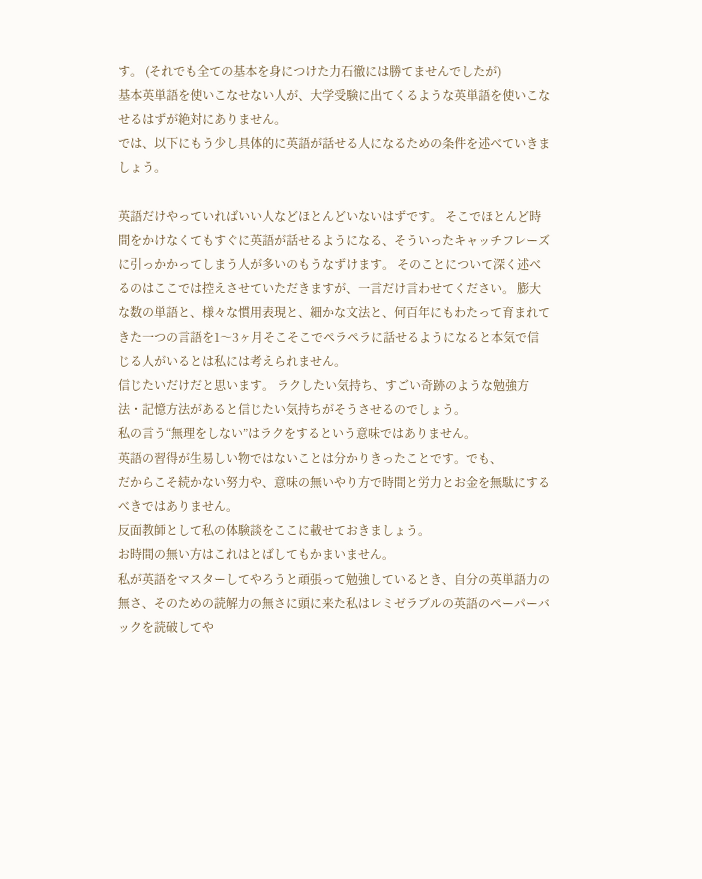す。 (それでも全ての基本を身につけた力石徹には勝てませんでしたが)
基本英単語を使いこなせない人が、大学受験に出てくるような英単語を使いこなせるはずが絶対にありません。
では、以下にもう少し具体的に英語が話せる人になるための条件を述べていきましょう。

英語だけやっていればいい人などほとんどいないはずです。 そこでほとんど時間をかけなくてもすぐに英語が話せるようになる、そういったキャッチフレーズに引っかかってしまう人が多いのもうなずけます。 そのことについて深く述べるのはここでは控えさせていただきますが、一言だけ言わせてください。 膨大な数の単語と、様々な慣用表現と、細かな文法と、何百年にもわたって育まれてきた一つの言語を1〜3ヶ月そこそこでペラペラに話せるようになると本気で信じる人がいるとは私には考えられません。
信じたいだけだと思います。 ラクしたい気持ち、すごい奇跡のような勉強方法・記憶方法があると信じたい気持ちがそうさせるのでしょう。
私の言う“無理をしない”はラクをするという意味ではありません。
英語の習得が生易しい物ではないことは分かりきったことです。でも、
だからこそ続かない努力や、意味の無いやり方で時間と労力とお金を無駄にするべきではありません。
反面教師として私の体験談をここに載せておきましょう。
お時間の無い方はこれはとばしてもかまいません。
私が英語をマスターしてやろうと頑張って勉強しているとき、自分の英単語力の無さ、そのための読解力の無さに頭に来た私はレミゼラブルの英語のペーパーバックを読破してや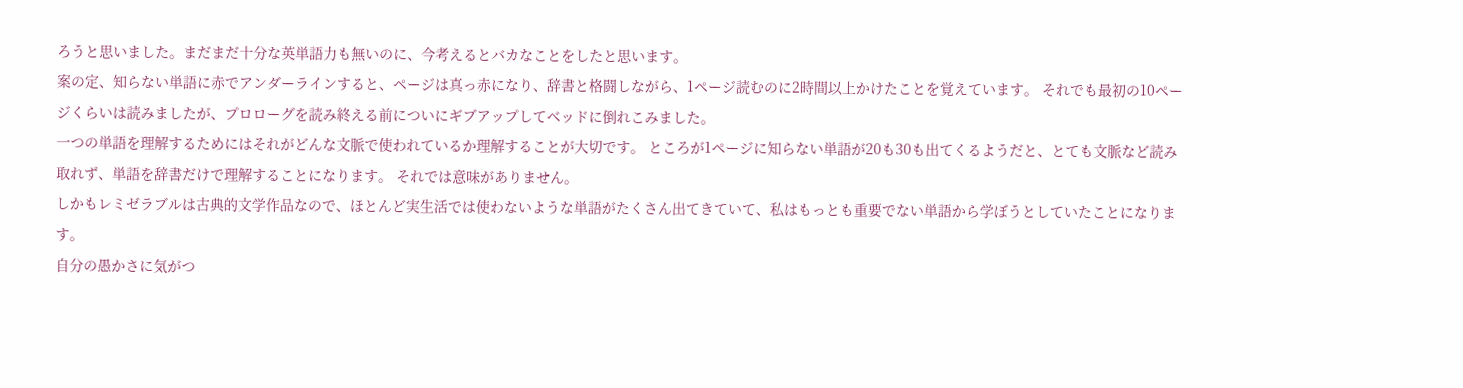ろうと思いました。まだまだ十分な英単語力も無いのに、今考えるとバカなことをしたと思います。
案の定、知らない単語に赤でアンダーラインすると、ページは真っ赤になり、辞書と格闘しながら、1ページ読むのに2時間以上かけたことを覚えています。 それでも最初の10ページくらいは読みましたが、プロローグを読み終える前についにギブアップしてベッドに倒れこみました。
一つの単語を理解するためにはそれがどんな文脈で使われているか理解することが大切です。 ところが1ページに知らない単語が20も30も出てくるようだと、とても文脈など読み取れず、単語を辞書だけで理解することになります。 それでは意味がありません。
しかもレミゼラブルは古典的文学作品なので、ほとんど実生活では使わないような単語がたくさん出てきていて、私はもっとも重要でない単語から学ぼうとしていたことになります。
自分の愚かさに気がつ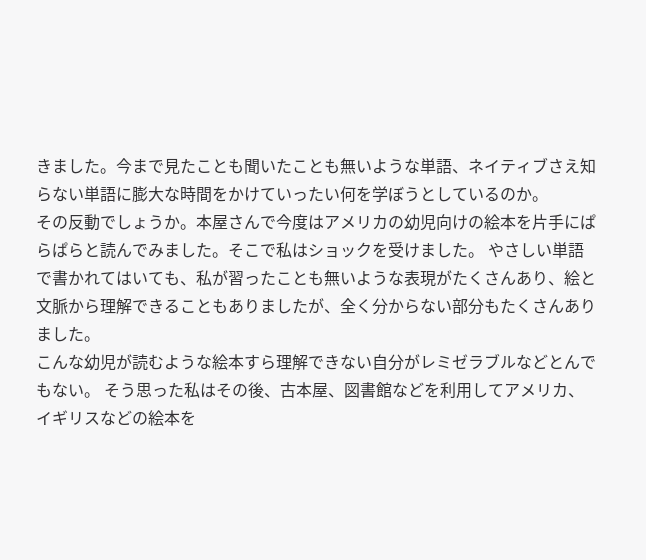きました。今まで見たことも聞いたことも無いような単語、ネイティブさえ知らない単語に膨大な時間をかけていったい何を学ぼうとしているのか。
その反動でしょうか。本屋さんで今度はアメリカの幼児向けの絵本を片手にぱらぱらと読んでみました。そこで私はショックを受けました。 やさしい単語で書かれてはいても、私が習ったことも無いような表現がたくさんあり、絵と文脈から理解できることもありましたが、全く分からない部分もたくさんありました。
こんな幼児が読むような絵本すら理解できない自分がレミゼラブルなどとんでもない。 そう思った私はその後、古本屋、図書館などを利用してアメリカ、イギリスなどの絵本を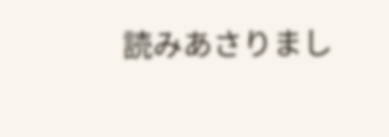読みあさりまし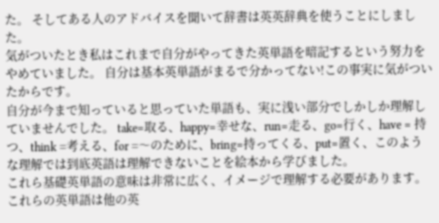た。 そしてある人のアドバイスを聞いて辞書は英英辞典を使うことにしました。
気がついたとき私はこれまで自分がやってきた英単語を暗記するという努力をやめていました。 自分は基本英単語がまるで分かってない!この事実に気がついたからです。
自分が今まで知っていると思っていた単語も、実に浅い部分でしかしか理解していませんでした。 take=取る、happy=幸せな、run=走る、go=行く、have = 持つ、think =考える、for =〜のために、bring=持ってくる、put=置く、このような理解では到底英語は理解できないことを絵本から学びました。
これら基礎英単語の意味は非常に広く、イメージで理解する必要があります。 これらの英単語は他の英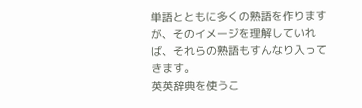単語とともに多くの熟語を作りますが、そのイメージを理解していれば、それらの熟語もすんなり入ってきます。
英英辞典を使うこ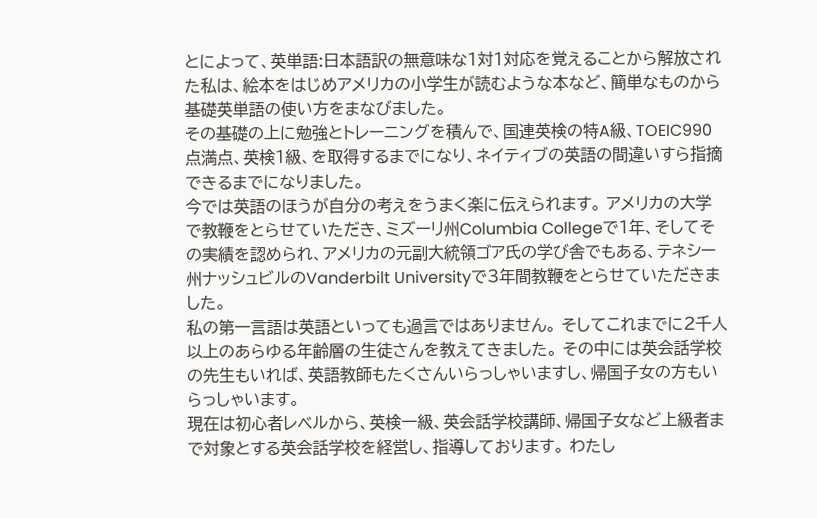とによって、英単語:日本語訳の無意味な1対1対応を覚えることから解放された私は、絵本をはじめアメリカの小学生が読むような本など、簡単なものから基礎英単語の使い方をまなびました。
その基礎の上に勉強とトレーニングを積んで、国連英検の特A級、TOEIC990点満点、英検1級、を取得するまでになり、ネイティブの英語の間違いすら指摘できるまでになりました。
今では英語のほうが自分の考えをうまく楽に伝えられます。 アメリカの大学で教鞭をとらせていただき、ミズーリ州Columbia Collegeで1年、そしてその実績を認められ、アメリカの元副大統領ゴア氏の学び舎でもある、テネシー州ナッシュビルのVanderbilt Universityで3年間教鞭をとらせていただきました。
私の第一言語は英語といっても過言ではありません。 そしてこれまでに2千人以上のあらゆる年齢層の生徒さんを教えてきました。 その中には英会話学校の先生もいれば、英語教師もたくさんいらっしゃいますし、帰国子女の方もいらっしゃいます。
現在は初心者レベルから、英検一級、英会話学校講師、帰国子女など上級者まで対象とする英会話学校を経営し、指導しております。 わたし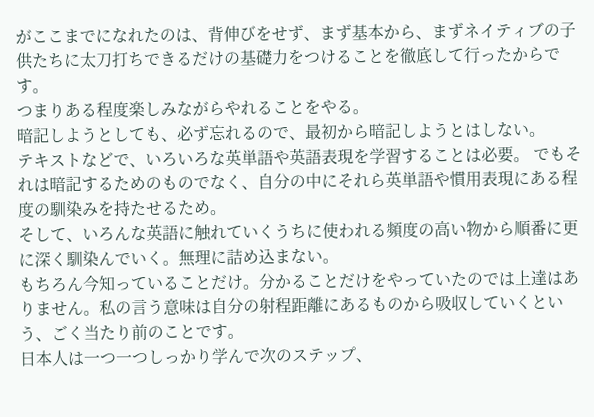がここまでになれたのは、背伸びをせず、まず基本から、まずネイティブの子供たちに太刀打ちできるだけの基礎力をつけることを徹底して行ったからです。
つまりある程度楽しみながらやれることをやる。
暗記しようとしても、必ず忘れるので、最初から暗記しようとはしない。
テキストなどで、いろいろな英単語や英語表現を学習することは必要。 でもそれは暗記するためのものでなく、自分の中にそれら英単語や慣用表現にある程度の馴染みを持たせるため。
そして、いろんな英語に触れていくうちに使われる頻度の高い物から順番に更に深く馴染んでいく。無理に詰め込まない。
もちろん今知っていることだけ。分かることだけをやっていたのでは上達はありません。私の言う意味は自分の射程距離にあるものから吸収していくという、ごく当たり前のことです。
日本人は一つ一つしっかり学んで次のステップ、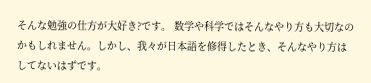そんな勉強の仕方が大好き?です。 数学や科学ではそんなやり方も大切なのかもしれません。しかし、我々が日本語を修得したとき、そんなやり方はしてないはずです。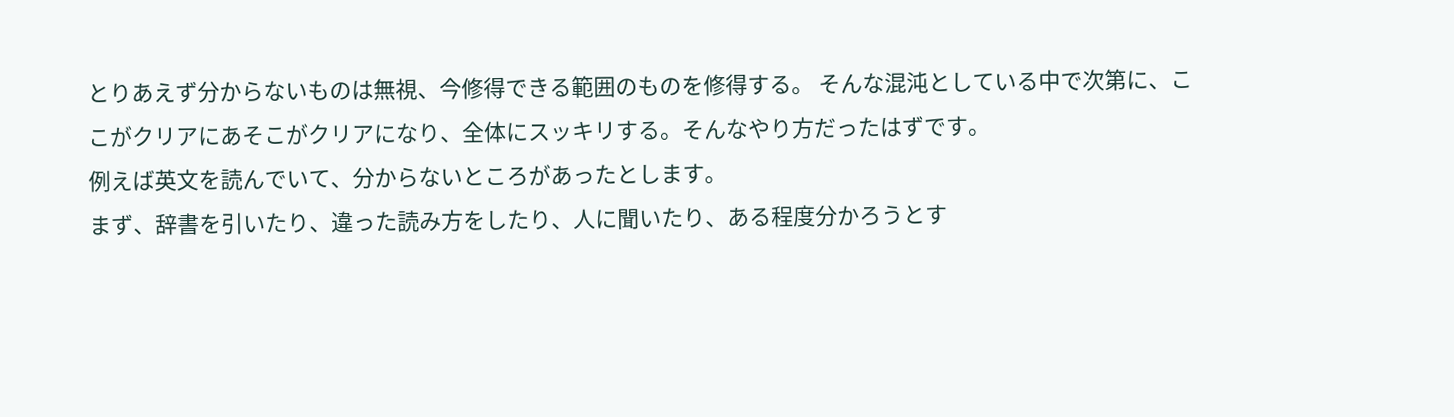とりあえず分からないものは無視、今修得できる範囲のものを修得する。 そんな混沌としている中で次第に、ここがクリアにあそこがクリアになり、全体にスッキリする。そんなやり方だったはずです。
例えば英文を読んでいて、分からないところがあったとします。
まず、辞書を引いたり、違った読み方をしたり、人に聞いたり、ある程度分かろうとす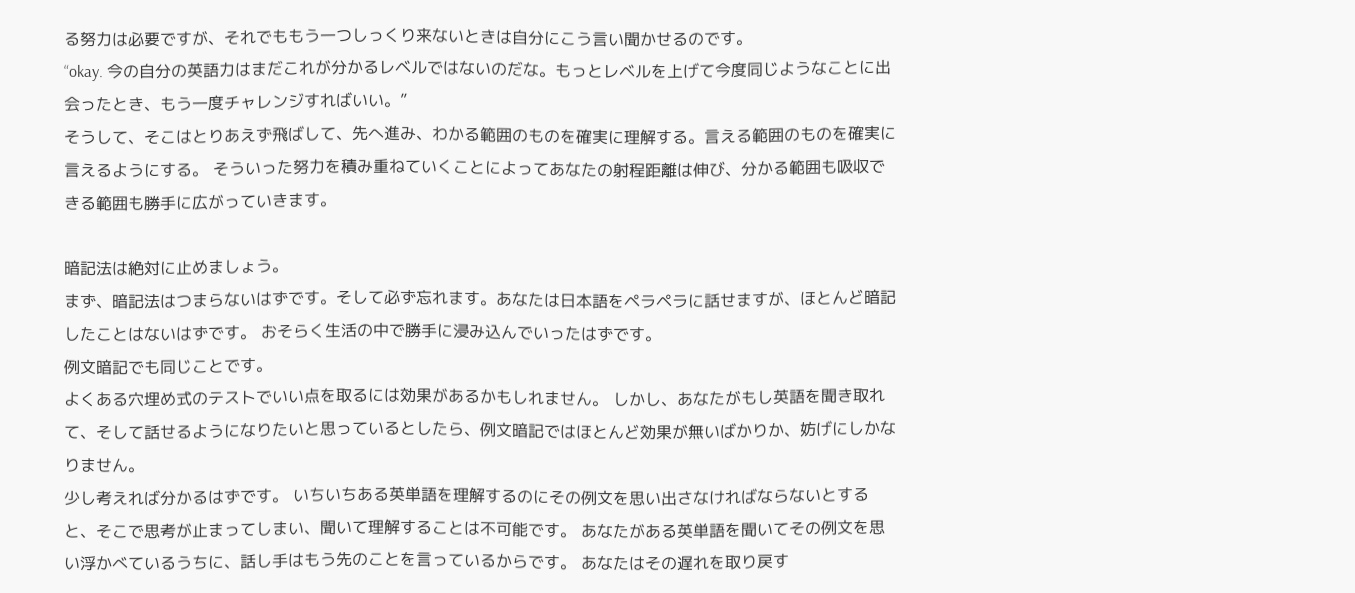る努力は必要ですが、それでももう一つしっくり来ないときは自分にこう言い聞かせるのです。
“okay. 今の自分の英語力はまだこれが分かるレベルではないのだな。もっとレベルを上げて今度同じようなことに出会ったとき、もう一度チャレンジすればいい。”
そうして、そこはとりあえず飛ばして、先へ進み、わかる範囲のものを確実に理解する。言える範囲のものを確実に言えるようにする。 そういった努力を積み重ねていくことによってあなたの射程距離は伸び、分かる範囲も吸収できる範囲も勝手に広がっていきます。

暗記法は絶対に止めましょう。
まず、暗記法はつまらないはずです。そして必ず忘れます。あなたは日本語をペラペラに話せますが、ほとんど暗記したことはないはずです。 おそらく生活の中で勝手に浸み込んでいったはずです。
例文暗記でも同じことです。
よくある穴埋め式のテストでいい点を取るには効果があるかもしれません。 しかし、あなたがもし英語を聞き取れて、そして話せるようになりたいと思っているとしたら、例文暗記ではほとんど効果が無いばかりか、妨げにしかなりません。
少し考えれば分かるはずです。 いちいちある英単語を理解するのにその例文を思い出さなければならないとすると、そこで思考が止まってしまい、聞いて理解することは不可能です。 あなたがある英単語を聞いてその例文を思い浮かべているうちに、話し手はもう先のことを言っているからです。 あなたはその遅れを取り戻す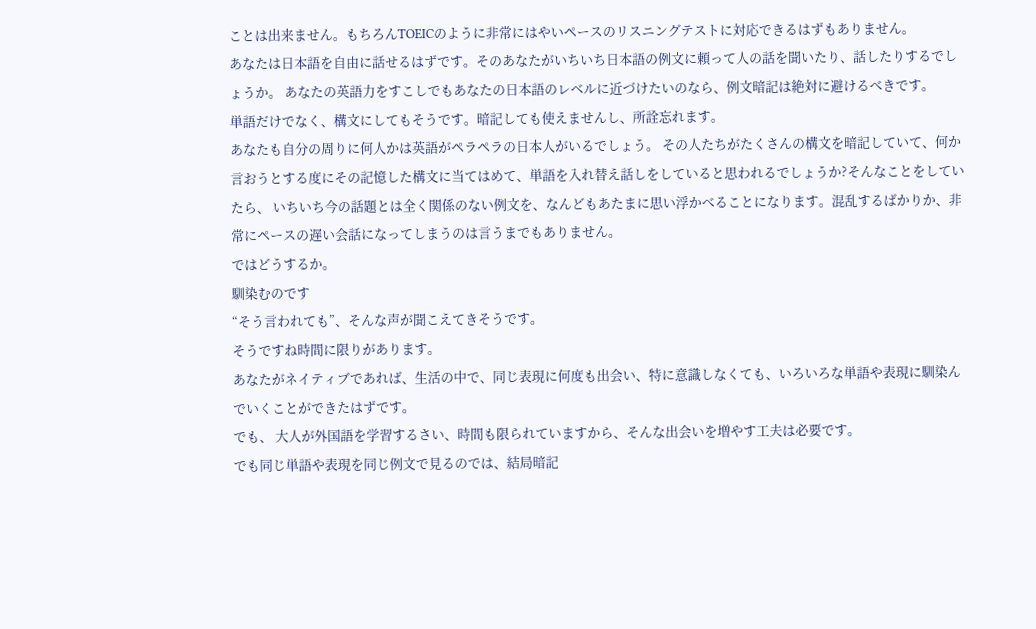ことは出来ません。もちろんTOEICのように非常にはやいペースのリスニングテストに対応できるはずもありません。
あなたは日本語を自由に話せるはずです。そのあなたがいちいち日本語の例文に頼って人の話を聞いたり、話したりするでしょうか。 あなたの英語力をすこしでもあなたの日本語のレベルに近づけたいのなら、例文暗記は絶対に避けるべきです。
単語だけでなく、構文にしてもそうです。暗記しても使えませんし、所詮忘れます。
あなたも自分の周りに何人かは英語がペラペラの日本人がいるでしょう。 その人たちがたくさんの構文を暗記していて、何か言おうとする度にその記憶した構文に当てはめて、単語を入れ替え話しをしていると思われるでしょうか?そんなことをしていたら、 いちいち今の話題とは全く関係のない例文を、なんどもあたまに思い浮かべることになります。混乱するばかりか、非常にペースの遅い会話になってしまうのは言うまでもありません。
ではどうするか。
馴染むのです
“そう言われても”、そんな声が聞こえてきそうです。
そうですね時間に限りがあります。
あなたがネイティブであれば、生活の中で、同じ表現に何度も出会い、特に意識しなくても、いろいろな単語や表現に馴染んでいくことができたはずです。
でも、 大人が外国語を学習するさい、時間も限られていますから、そんな出会いを増やす工夫は必要です。
でも同じ単語や表現を同じ例文で見るのでは、結局暗記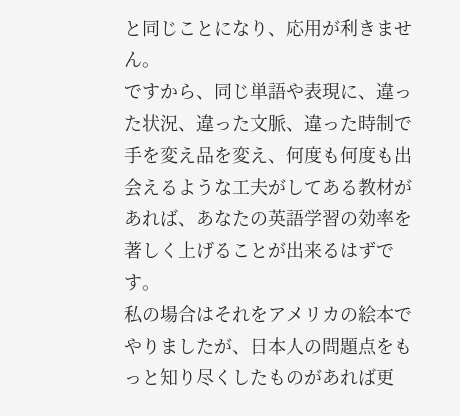と同じことになり、応用が利きません。
ですから、同じ単語や表現に、違った状況、違った文脈、違った時制で手を変え品を変え、何度も何度も出会えるような工夫がしてある教材があれば、あなたの英語学習の効率を著しく上げることが出来るはずです。
私の場合はそれをアメリカの絵本でやりましたが、日本人の問題点をもっと知り尽くしたものがあれば更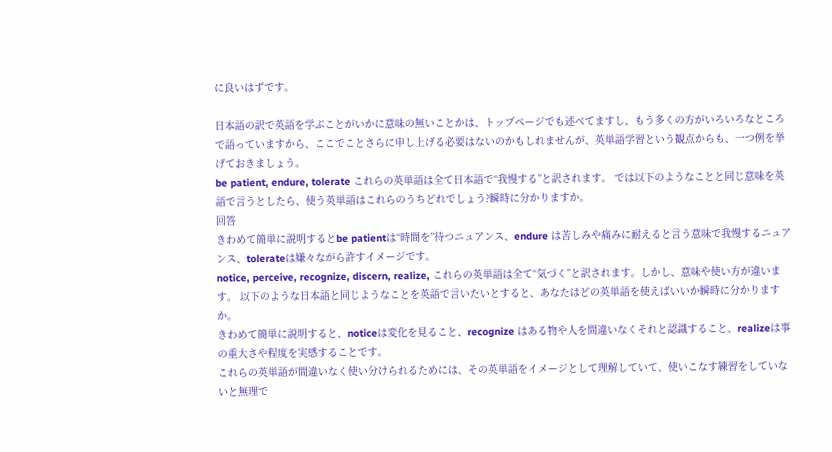に良いはずです。

日本語の訳で英語を学ぶことがいかに意味の無いことかは、トップページでも述べてますし、もう多くの方がいろいろなところで語っていますから、ここでことさらに申し上げる必要はないのかもしれませんが、英単語学習という観点からも、一つ例を挙げておきましょう。
be patient, endure, tolerate これらの英単語は全て日本語で“我慢する”と訳されます。 では以下のようなことと同じ意味を英語で言うとしたら、使う英単語はこれらのうちどれでしょう?瞬時に分かりますか。
回答
きわめて簡単に説明するとbe patientは“時間を”待つニュアンス、endure は苦しみや痛みに耐えると言う意味で我慢するニュアンス、tolerateは嫌々ながら許すイメージです。
notice, perceive, recognize, discern, realize, これらの英単語は全て“気づく”と訳されます。しかし、意味や使い方が違います。 以下のような日本語と同じようなことを英語で言いたいとすると、あなたはどの英単語を使えばいいか瞬時に分かりますか。
きわめて簡単に説明すると、noticeは変化を見ること、recognize はある物や人を間違いなくそれと認識すること、realizeは事の重大さや程度を実感することです。
これらの英単語が間違いなく使い分けられるためには、その英単語をイメージとして理解していて、使いこなす練習をしていないと無理で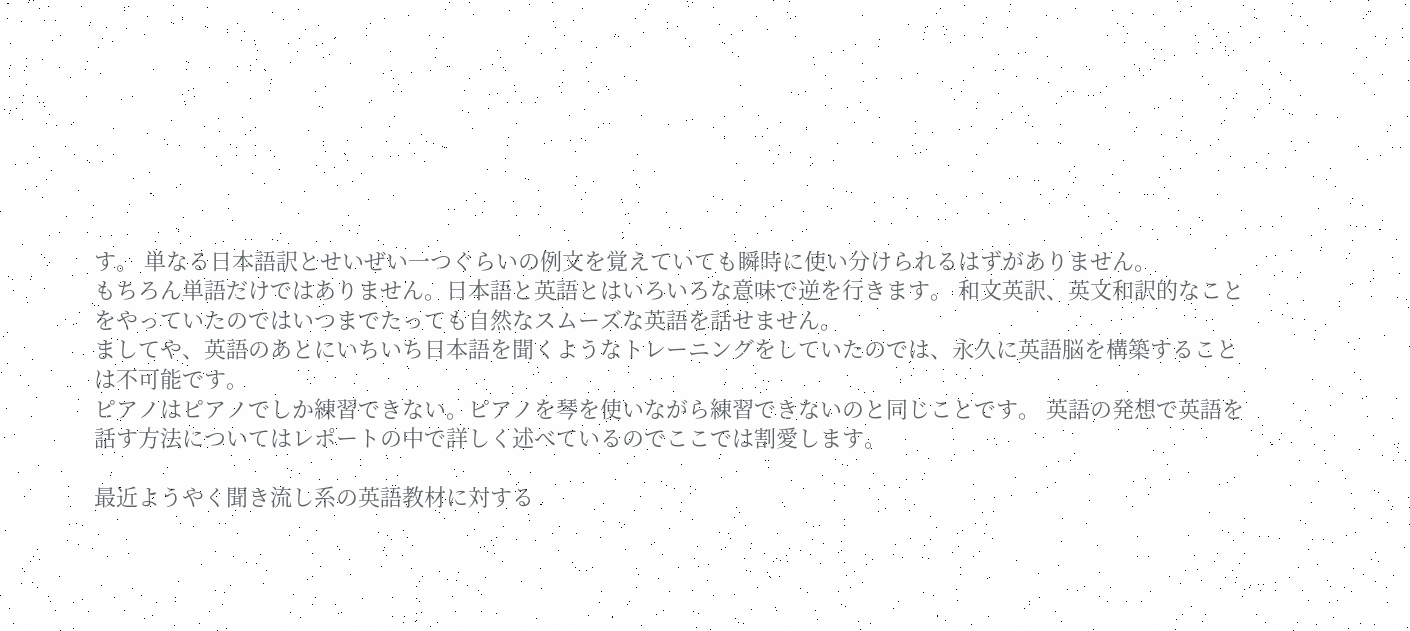す。 単なる日本語訳とせいぜい一つぐらいの例文を覚えていても瞬時に使い分けられるはずがありません。
もちろん単語だけではありません。日本語と英語とはいろいろな意味で逆を行きます。 和文英訳、英文和訳的なことをやっていたのではいつまでたっても自然なスムーズな英語を話せません。
ましてや、英語のあとにいちいち日本語を聞くようなトレーニングをしていたのでは、永久に英語脳を構築することは不可能です。
ピアノはピアノでしか練習できない。ピアノを琴を使いながら練習できないのと同じことです。 英語の発想で英語を話す方法についてはレポートの中で詳しく述べているのでここでは割愛します。

最近ようやく聞き流し系の英語教材に対する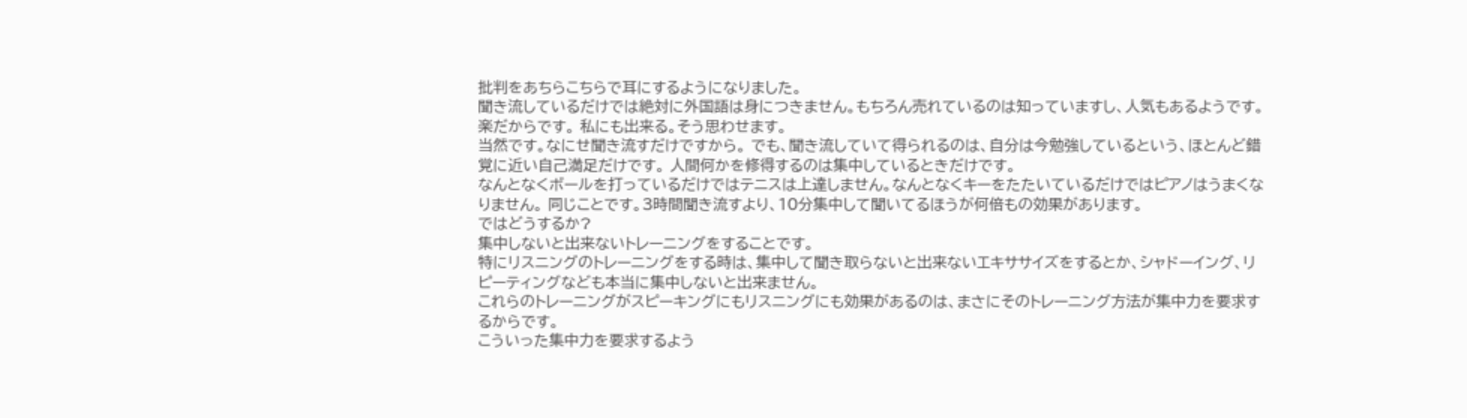批判をあちらこちらで耳にするようになりました。
聞き流しているだけでは絶対に外国語は身につきません。もちろん売れているのは知っていますし、人気もあるようです。楽だからです。 私にも出来る。そう思わせます。
当然です。なにせ聞き流すだけですから。 でも、聞き流していて得られるのは、自分は今勉強しているという、ほとんど錯覚に近い自己満足だけです。 人間何かを修得するのは集中しているときだけです。
なんとなくボールを打っているだけではテニスは上達しません。なんとなくキーをたたいているだけではピアノはうまくなりません。 同じことです。3時間聞き流すより、10分集中して聞いてるほうが何倍もの効果があります。
ではどうするか?
集中しないと出来ないトレーニングをすることです。
特にリスニングのトレーニングをする時は、集中して聞き取らないと出来ないエキササイズをするとか、シャドーイング、リピーティングなども本当に集中しないと出来ません。
これらのトレーニングがスピーキングにもリスニングにも効果があるのは、まさにそのトレーニング方法が集中力を要求するからです。
こういった集中力を要求するよう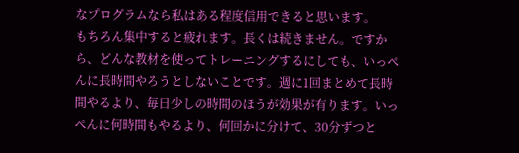なプログラムなら私はある程度信用できると思います。
もちろん集中すると疲れます。長くは続きません。ですから、どんな教材を使ってトレーニングするにしても、いっぺんに長時間やろうとしないことです。週に1回まとめて長時間やるより、毎日少しの時間のほうが効果が有ります。いっぺんに何時間もやるより、何回かに分けて、30分ずつと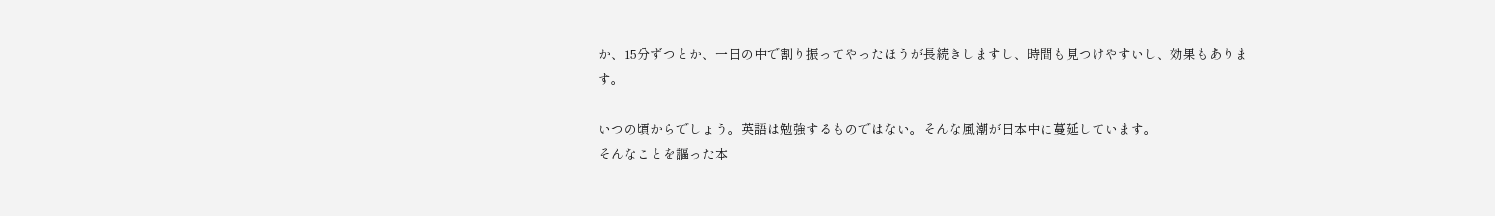か、15分ずつとか、一日の中で割り振ってやったほうが長続きしますし、時間も見つけやすいし、効果もあります。

いつの頃からでしょう。英語は勉強するものではない。そんな風潮が日本中に蔓延しています。
そんなことを謳った本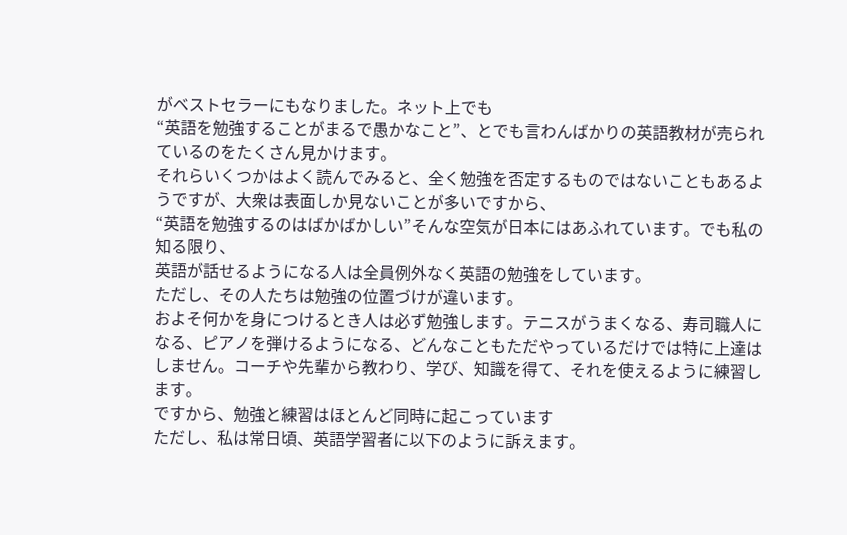がベストセラーにもなりました。ネット上でも
“英語を勉強することがまるで愚かなこと”、とでも言わんばかりの英語教材が売られているのをたくさん見かけます。
それらいくつかはよく読んでみると、全く勉強を否定するものではないこともあるようですが、大衆は表面しか見ないことが多いですから、
“英語を勉強するのはばかばかしい”そんな空気が日本にはあふれています。でも私の知る限り、
英語が話せるようになる人は全員例外なく英語の勉強をしています。
ただし、その人たちは勉強の位置づけが違います。
およそ何かを身につけるとき人は必ず勉強します。テニスがうまくなる、寿司職人になる、ピアノを弾けるようになる、どんなこともただやっているだけでは特に上達はしません。コーチや先輩から教わり、学び、知識を得て、それを使えるように練習します。
ですから、勉強と練習はほとんど同時に起こっています
ただし、私は常日頃、英語学習者に以下のように訴えます。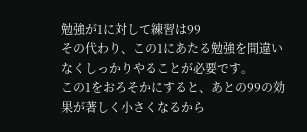勉強が1に対して練習は99
その代わり、この1にあたる勉強を間違いなくしっかりやることが必要です。
この1をおろそかにすると、あとの99の効果が著しく小さくなるから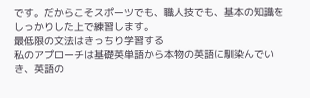です。だからこそスポーツでも、職人技でも、基本の知識をしっかりした上で練習します。
最低限の文法はきっちり学習する
私のアプローチは基礎英単語から本物の英語に馴染んでいき、英語の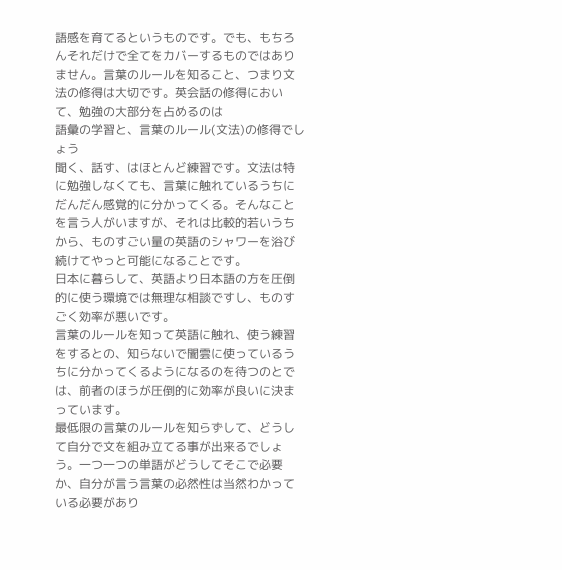語感を育てるというものです。でも、もちろんそれだけで全てをカバーするものではありません。言葉のルールを知ること、つまり文法の修得は大切です。英会話の修得において、勉強の大部分を占めるのは
語彙の学習と、言葉のルール(文法)の修得でしょう
聞く、話す、はほとんど練習です。文法は特に勉強しなくても、言葉に触れているうちにだんだん感覚的に分かってくる。そんなことを言う人がいますが、それは比較的若いうちから、ものすごい量の英語のシャワーを浴び続けてやっと可能になることです。
日本に暮らして、英語より日本語の方を圧倒的に使う環境では無理な相談ですし、ものすごく効率が悪いです。
言葉のルールを知って英語に触れ、使う練習をするとの、知らないで闇雲に使っているうちに分かってくるようになるのを待つのとでは、前者のほうが圧倒的に効率が良いに決まっています。
最低限の言葉のルールを知らずして、どうして自分で文を組み立てる事が出来るでしょう。一つ一つの単語がどうしてそこで必要か、自分が言う言葉の必然性は当然わかっている必要があり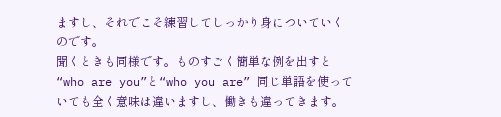ますし、それでこそ練習してしっかり身についていくのです。
聞くときも同様です。ものすごく簡単な例を出すと“who are you”と“who you are” 同じ単語を使っていても全く意味は違いますし、働きも違ってきます。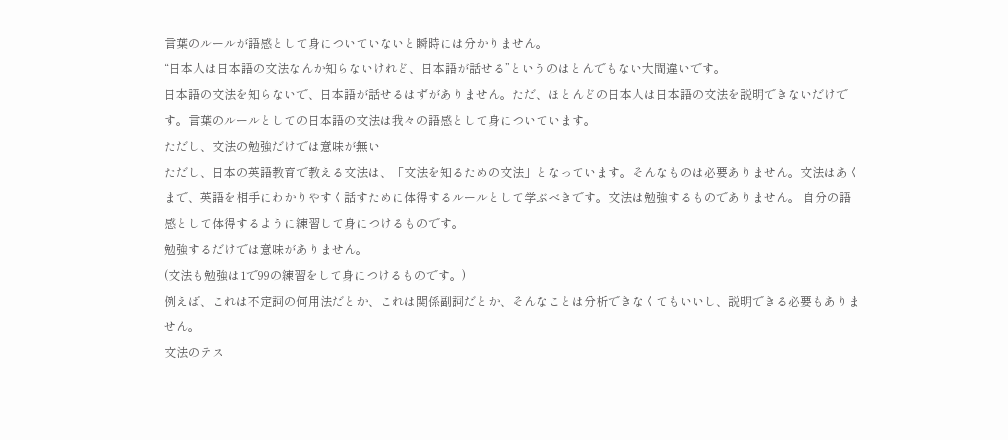言葉のルールが語感として身についていないと瞬時には分かりません。
“日本人は日本語の文法なんか知らないけれど、日本語が話せる”というのはとんでもない大間違いです。
日本語の文法を知らないで、日本語が話せるはずがありません。ただ、ほとんどの日本人は日本語の文法を説明できないだけです。言葉のルールとしての日本語の文法は我々の語感として身についています。
ただし、文法の勉強だけでは意味が無い
ただし、日本の英語教育で教える文法は、「文法を知るための文法」となっています。そんなものは必要ありません。文法はあくまで、英語を相手にわかりやすく話すために体得するルールとして学ぶべきです。文法は勉強するものでありません。 自分の語感として体得するように練習して身につけるものです。
勉強するだけでは意味がありません。
(文法も勉強は1で99の練習をして身につけるものです。)
例えば、これは不定詞の何用法だとか、これは関係副詞だとか、そんなことは分析できなくてもいいし、説明できる必要もありません。
文法のテス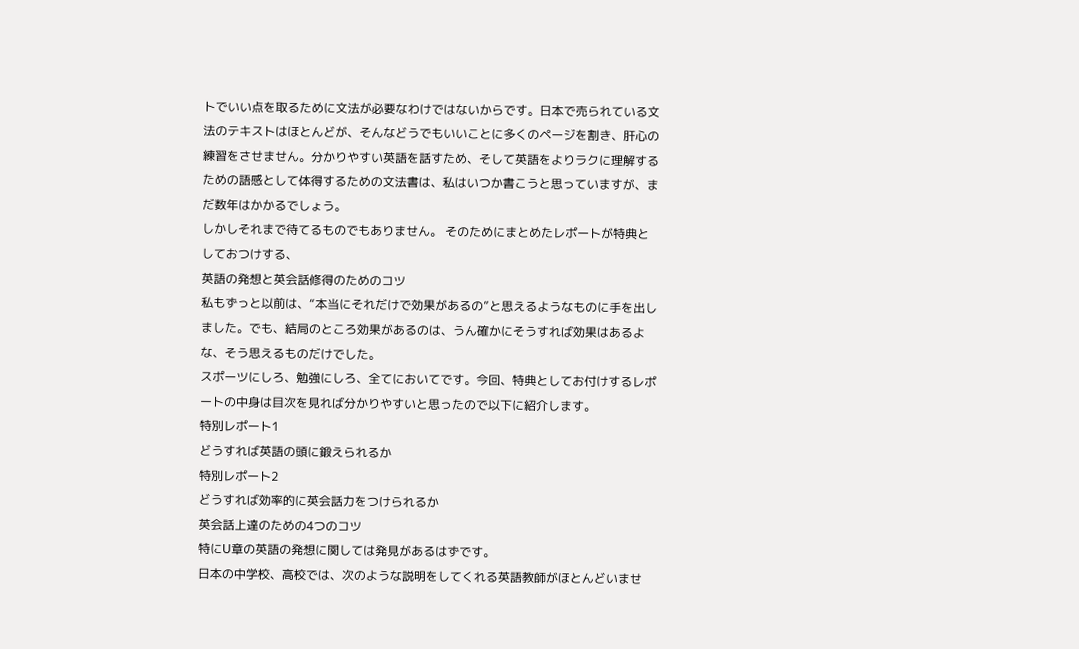トでいい点を取るために文法が必要なわけではないからです。日本で売られている文法のテキストはほとんどが、そんなどうでもいいことに多くのページを割き、肝心の練習をさせません。分かりやすい英語を話すため、そして英語をよりラクに理解するための語感として体得するための文法書は、私はいつか書こうと思っていますが、まだ数年はかかるでしょう。
しかしそれまで待てるものでもありません。 そのためにまとめたレポートが特典としておつけする、
英語の発想と英会話修得のためのコツ
私もずっと以前は、“本当にそれだけで効果があるの”と思えるようなものに手を出しました。でも、結局のところ効果があるのは、うん確かにそうすれば効果はあるよな、そう思えるものだけでした。
スポーツにしろ、勉強にしろ、全てにおいてです。今回、特典としてお付けするレポートの中身は目次を見れば分かりやすいと思ったので以下に紹介します。
特別レポート1
どうすれば英語の頭に鍛えられるか
特別レポート2
どうすれば効率的に英会話力をつけられるか
英会話上達のための4つのコツ
特にU章の英語の発想に関しては発見があるはずです。
日本の中学校、高校では、次のような説明をしてくれる英語教師がほとんどいませ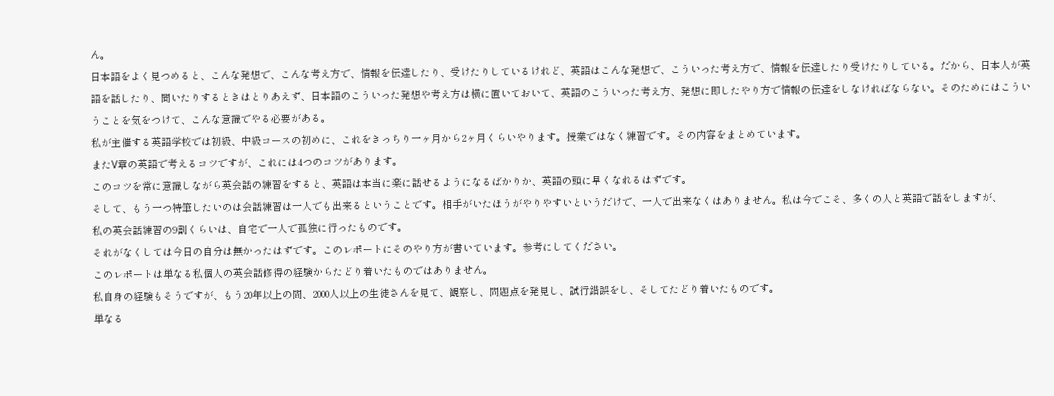ん。
日本語をよく見つめると、こんな発想で、こんな考え方で、情報を伝達したり、受けたりしているけれど、英語はこんな発想で、こういった考え方で、情報を伝達したり受けたりしている。だから、日本人が英語を話したり、聞いたりするときはとりあえず、日本語のこういった発想や考え方は横に置いておいて、英語のこういった考え方、発想に即したやり方で情報の伝達をしなければならない。そのためにはこういうことを気をつけて、こんな意識でやる必要がある。
私が主催する英語学校では初級、中級コースの初めに、これをきっちり一ヶ月から2ヶ月くらいやります。授業ではなく練習です。その内容をまとめています。
またV章の英語で考えるコツですが、これには4つのコツがあります。
このコツを常に意識しながら英会話の練習をすると、英語は本当に楽に話せるようになるばかりか、英語の頭に早くなれるはずです。
そして、もう一つ特筆したいのは会話練習は一人でも出来るということです。相手がいたほうがやりやすいというだけで、一人で出来なくはありません。私は今でこそ、多くの人と英語で話をしますが、
私の英会話練習の9割くらいは、自宅で一人で孤独に行ったものです。
それがなくしては今日の自分は無かったはずです。このレポートにそのやり方が書いています。参考にしてください。
このレポートは単なる私個人の英会話修得の経験からたどり着いたものではありません。
私自身の経験もそうですが、もう20年以上の間、2000人以上の生徒さんを見て、観察し、問題点を発見し、試行錯誤をし、そしてたどり着いたものです。
単なる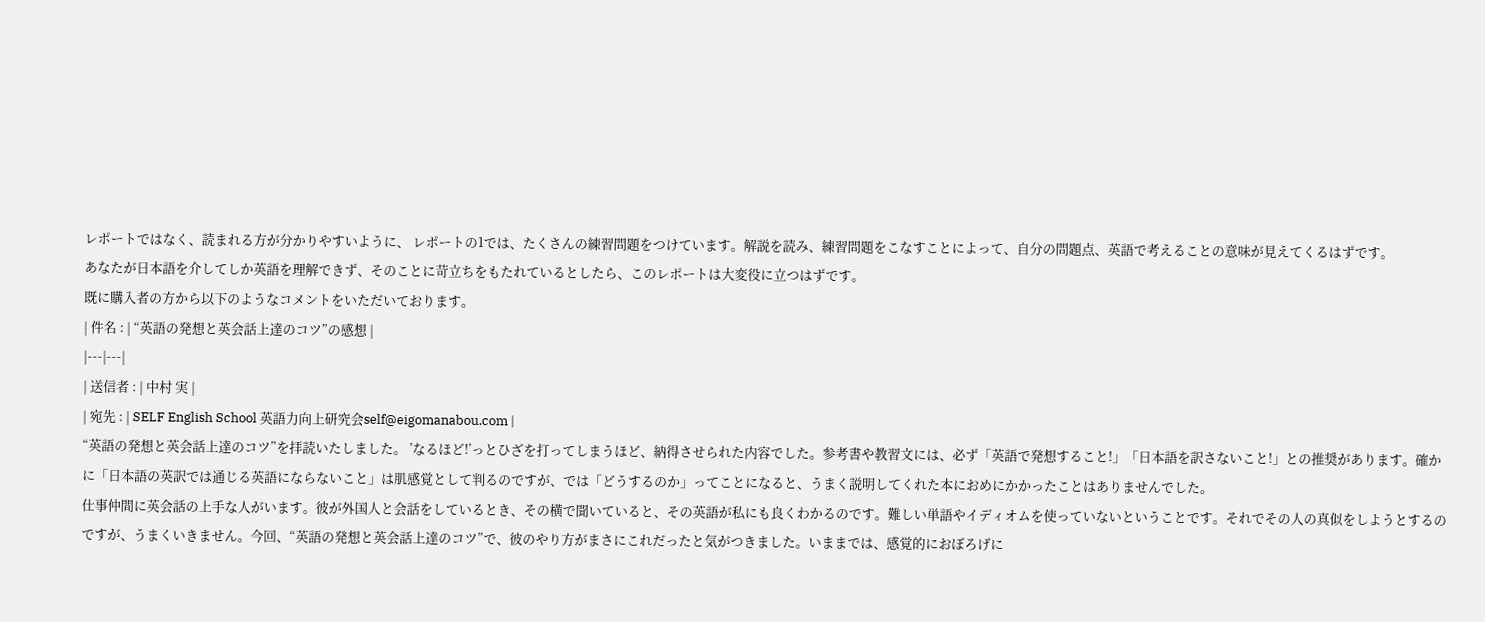レポートではなく、読まれる方が分かりやすいように、 レポートの1では、たくさんの練習問題をつけています。解説を読み、練習問題をこなすことによって、自分の問題点、英語で考えることの意味が見えてくるはずです。
あなたが日本語を介してしか英語を理解できず、そのことに苛立ちをもたれているとしたら、このレポートは大変役に立つはずです。
既に購入者の方から以下のようなコメントをいただいております。
| 件名 : | “英語の発想と英会話上達のコツ”の感想 |
|---|---|
| 送信者 : | 中村 実 |
| 宛先 : | SELF English School 英語力向上研究会self@eigomanabou.com |
“英語の発想と英会話上達のコツ”を拝読いたしました。 ’なるほど!’っとひざを打ってしまうほど、納得させられた内容でした。参考書や教習文には、必ず「英語で発想すること!」「日本語を訳さないこと!」との推奨があります。確かに「日本語の英訳では通じる英語にならないこと」は肌感覚として判るのですが、では「どうするのか」ってことになると、うまく説明してくれた本におめにかかったことはありませんでした。
仕事仲間に英会話の上手な人がいます。彼が外国人と会話をしているとき、その横で聞いていると、その英語が私にも良くわかるのです。難しい単語やイディオムを使っていないということです。それでその人の真似をしようとするのですが、うまくいきません。今回、“英語の発想と英会話上達のコツ”で、彼のやり方がまさにこれだったと気がつきました。いままでは、感覚的におぼろげに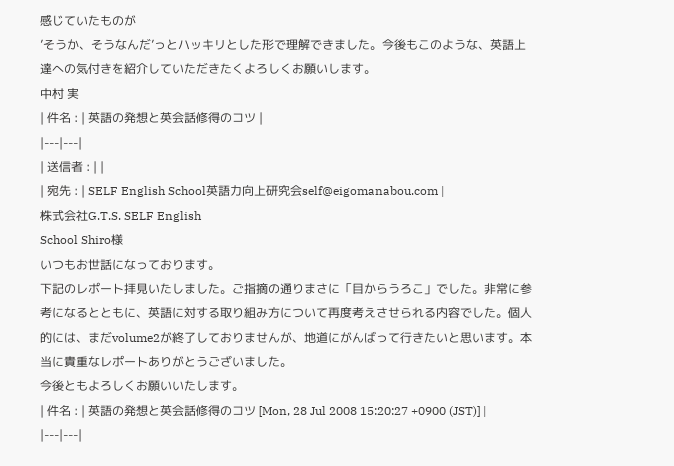感じていたものが
’そうか、そうなんだ’っとハッキリとした形で理解できました。今後もこのような、英語上達への気付きを紹介していただきたくよろしくお願いします。
中村 実
| 件名 : | 英語の発想と英会話修得のコツ |
|---|---|
| 送信者 : | |
| 宛先 : | SELF English School英語力向上研究会self@eigomanabou.com |
株式会社G.T.S. SELF English
School Shiro様
いつもお世話になっております。
下記のレポート拝見いたしました。ご指摘の通りまさに「目からうろこ」でした。非常に参考になるとともに、英語に対する取り組み方について再度考えさせられる内容でした。個人的には、まだvolume2が終了しておりませんが、地道にがんばって行きたいと思います。本当に貴重なレポートありがとうございました。
今後ともよろしくお願いいたします。
| 件名 : | 英語の発想と英会話修得のコツ [Mon, 28 Jul 2008 15:20:27 +0900 (JST)] |
|---|---|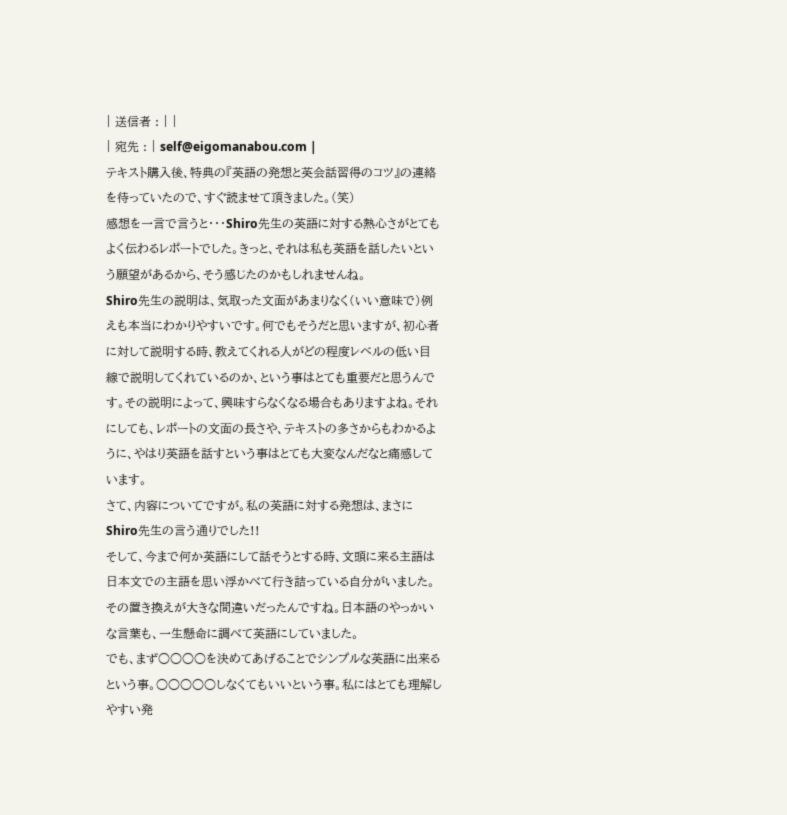| 送信者 : | |
| 宛先 : | self@eigomanabou.com |
テキスト購入後、特典の『英語の発想と英会話習得のコツ』の連絡を待っていたので、すぐ読ませて頂きました。(笑)
感想を一言で言うと・・・Shiro先生の英語に対する熱心さがとてもよく伝わるレポートでした。きっと、それは私も英語を話したいという願望があるから、そう感じたのかもしれませんね。
Shiro先生の説明は、気取った文面があまりなく(いい意味で)例えも本当にわかりやすいです。何でもそうだと思いますが、初心者に対して説明する時、教えてくれる人がどの程度レベルの低い目線で説明してくれているのか、という事はとても重要だと思うんです。その説明によって、興味すらなくなる場合もありますよね。それにしても、レポートの文面の長さや、テキストの多さからもわかるように、やはり英語を話すという事はとても大変なんだなと痛感しています。
さて、内容についてですが。私の英語に対する発想は、まさにShiro先生の言う通りでした!!
そして、今まで何か英語にして話そうとする時、文頭に来る主語は日本文での主語を思い浮かべて行き詰っている自分がいました。その置き換えが大きな間違いだったんですね。日本語のやっかいな言葉も、一生懸命に調べて英語にしていました。
でも、まず○○○○を決めてあげることでシンプルな英語に出来るという事。○○○○○しなくてもいいという事。私にはとても理解しやすい発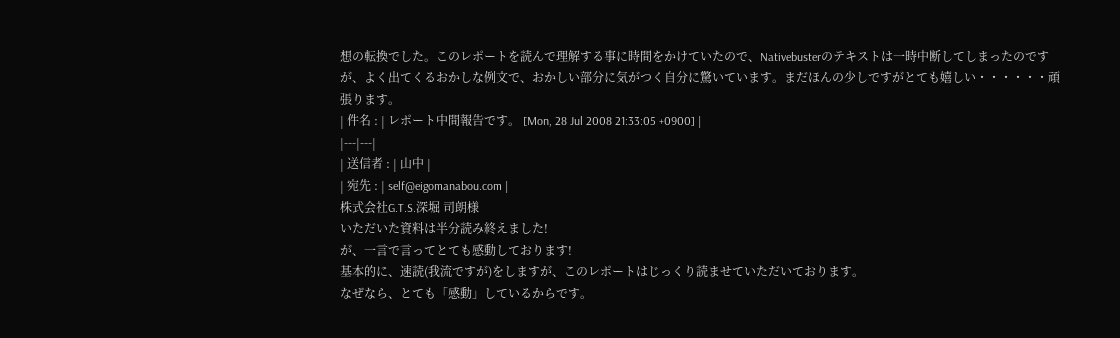想の転換でした。このレポートを読んで理解する事に時間をかけていたので、Nativebusterのテキストは一時中断してしまったのですが、よく出てくるおかしな例文で、おかしい部分に気がつく自分に驚いています。まだほんの少しですがとても嬉しい・・・・・・頑張ります。
| 件名 : | レポート中間報告です。 [Mon, 28 Jul 2008 21:33:05 +0900] |
|---|---|
| 送信者 : | 山中 |
| 宛先 : | self@eigomanabou.com |
株式会社G.T.S.深堀 司朗様
いただいた資料は半分読み終えました!
が、一言で言ってとても感動しております!
基本的に、速読(我流ですが)をしますが、このレポートはじっくり読ませていただいております。
なぜなら、とても「感動」しているからです。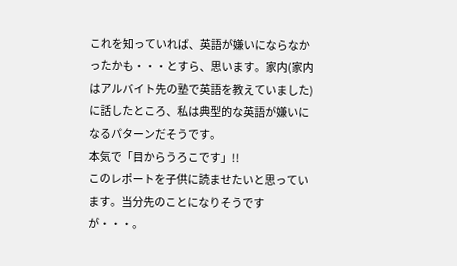これを知っていれば、英語が嫌いにならなかったかも・・・とすら、思います。家内(家内はアルバイト先の塾で英語を教えていました)に話したところ、私は典型的な英語が嫌いになるパターンだそうです。
本気で「目からうろこです」!!
このレポートを子供に読ませたいと思っています。当分先のことになりそうですが・・・。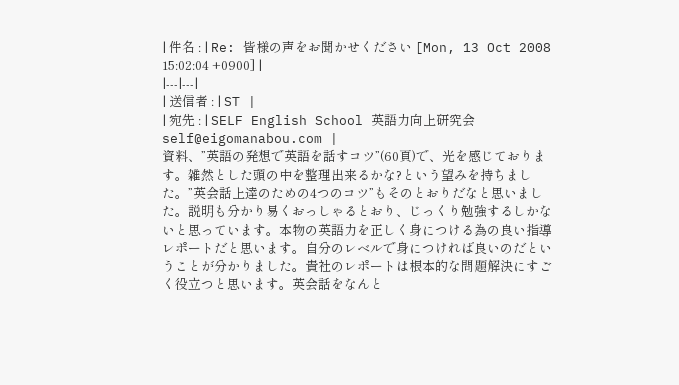| 件名 : | Re: 皆様の声をお聞かせください [Mon, 13 Oct 2008 15:02:04 +0900] |
|---|---|
| 送信者 : | ST |
| 宛先 : | SELF English School 英語力向上研究会self@eigomanabou.com |
資料、”英語の発想で英語を話すコツ”(60頁)で、光を感じております。雑然とした頭の中を整理出来るかな?という望みを持ちました。”英会話上達のための4つのコツ”もそのとおりだなと思いました。説明も分かり易くおっしゃるとおり、じっくり勉強するしかないと思っています。本物の英語力を正しく身につける為の良い指導レポートだと思います。自分のレベルで身につければ良いのだということが分かりました。貴社のレポートは根本的な問題解決にすごく役立つと思います。英会話をなんと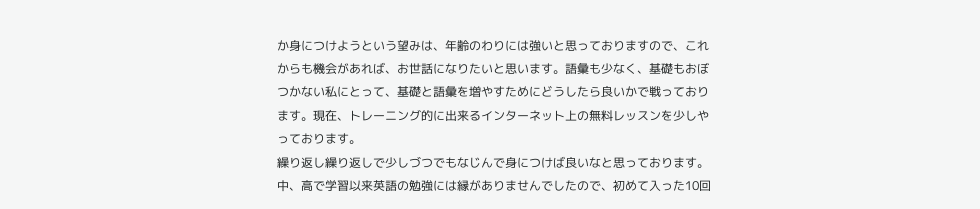か身につけようという望みは、年齢のわりには強いと思っておりますので、これからも機会があれば、お世話になりたいと思います。語彙も少なく、基礎もおぼつかない私にとって、基礎と語彙を増やすためにどうしたら良いかで戦っております。現在、トレーニング的に出来るインターネット上の無料レッスンを少しやっております。
繰り返し繰り返しで少しづつでもなじんで身につけば良いなと思っております。中、高で学習以来英語の勉強には縁がありませんでしたので、初めて入った10回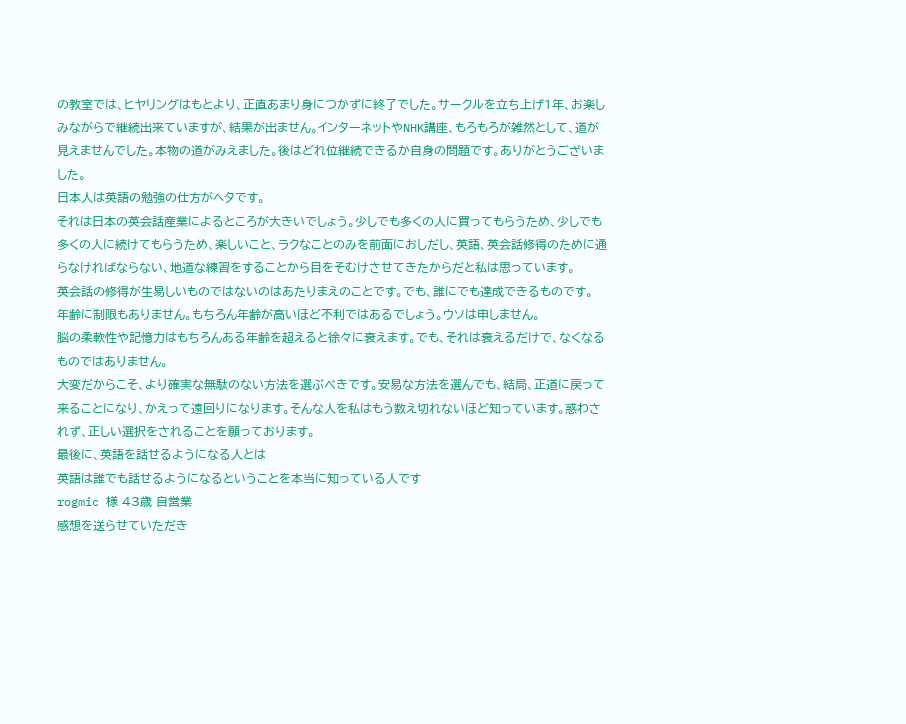の教室では、ヒヤリングはもとより、正直あまり身につかずに終了でした。サークルを立ち上げ1年、お楽しみながらで継続出来ていますが、結果が出ません。インターネットやNHK講座、もろもろが雑然として、道が見えませんでした。本物の道がみえました。後はどれ位継続できるか自身の問題です。ありがとうございました。
日本人は英語の勉強の仕方がヘタです。
それは日本の英会話産業によるところが大きいでしょう。少しでも多くの人に買ってもらうため、少しでも多くの人に続けてもらうため、楽しいこと、ラクなことのみを前面におしだし、英語、英会話修得のために通らなければならない、地道な練習をすることから目をそむけさせてきたからだと私は思っています。
英会話の修得が生易しいものではないのはあたりまえのことです。でも、誰にでも達成できるものです。
年齢に制限もありません。もちろん年齢が高いほど不利ではあるでしょう。ウソは申しません。
脳の柔軟性や記憶力はもちろんある年齢を超えると徐々に衰えます。でも、それは衰えるだけで、なくなるものではありません。
大変だからこそ、より確実な無駄のない方法を選ぶべきです。安易な方法を選んでも、結局、正道に戻って来ることになり、かえって遠回りになります。そんな人を私はもう数え切れないほど知っています。惑わされず、正しい選択をされることを願っております。
最後に、英語を話せるようになる人とは
英語は誰でも話せるようになるということを本当に知っている人です
rogmic 様 43歳 自営業
感想を送らせていただき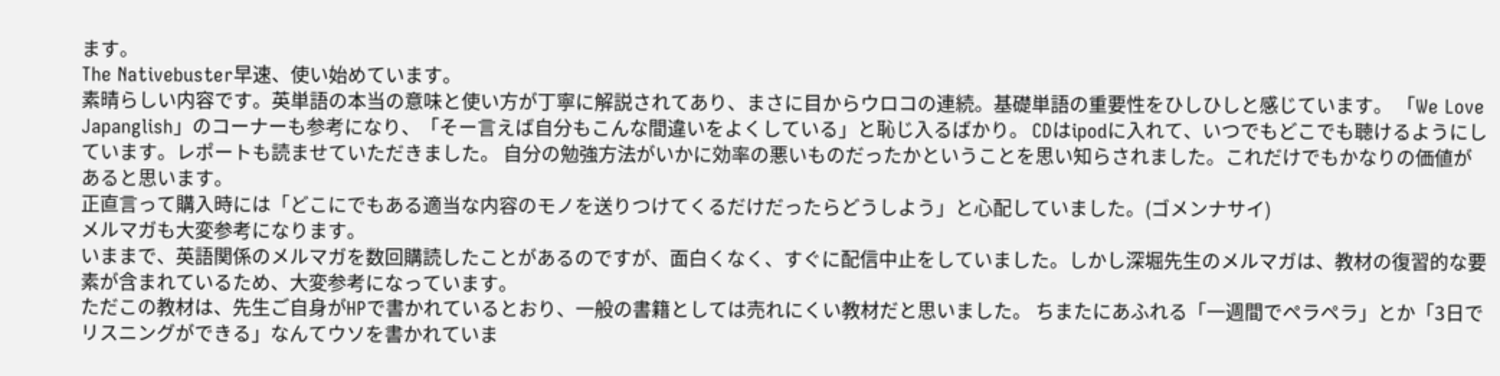ます。
The Nativebuster早速、使い始めています。
素晴らしい内容です。英単語の本当の意味と使い方が丁寧に解説されてあり、まさに目からウロコの連続。基礎単語の重要性をひしひしと感じています。 「We Love Japanglish」のコーナーも参考になり、「そー言えば自分もこんな間違いをよくしている」と恥じ入るばかり。 CDはipodに入れて、いつでもどこでも聴けるようにしています。レポートも読ませていただきました。 自分の勉強方法がいかに効率の悪いものだったかということを思い知らされました。これだけでもかなりの価値があると思います。
正直言って購入時には「どこにでもある適当な内容のモノを送りつけてくるだけだったらどうしよう」と心配していました。(ゴメンナサイ)
メルマガも大変参考になります。
いままで、英語関係のメルマガを数回購読したことがあるのですが、面白くなく、すぐに配信中止をしていました。しかし深堀先生のメルマガは、教材の復習的な要素が含まれているため、大変参考になっています。
ただこの教材は、先生ご自身がHPで書かれているとおり、一般の書籍としては売れにくい教材だと思いました。 ちまたにあふれる「一週間でペラペラ」とか「3日でリスニングができる」なんてウソを書かれていま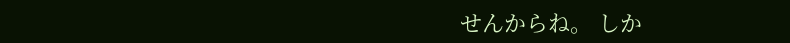せんからね。 しか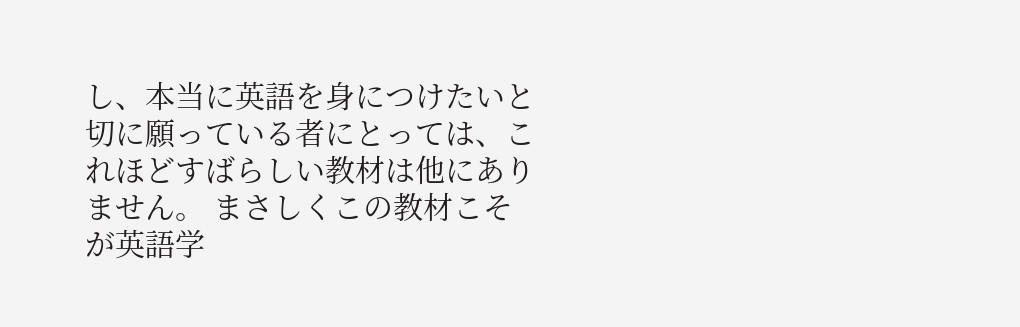し、本当に英語を身につけたいと切に願っている者にとっては、これほどすばらしい教材は他にありません。 まさしくこの教材こそが英語学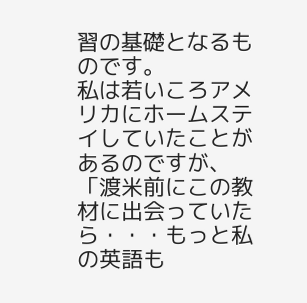習の基礎となるものです。
私は若いころアメリカにホームステイしていたことがあるのですが、「渡米前にこの教材に出会っていたら・・・もっと私の英語も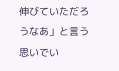伸びていただろうなあ」と言う思いでい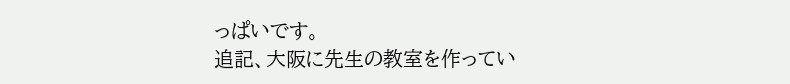っぱいです。
追記、大阪に先生の教室を作ってい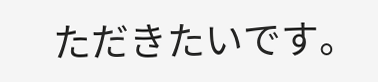ただきたいです。